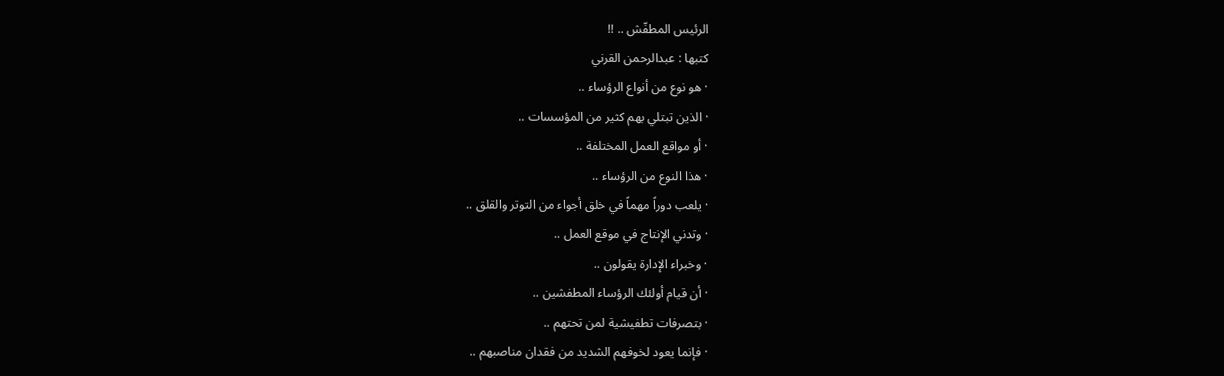الرئيس المطفّش .. !!
كتبها : عبدالرحمن القرني
· هو نوع من أنواع الرؤساء ..
· الذين تبتلي بهم كثير من المؤسسات ..
· أو مواقع العمل المختلفة ..
· هذا النوع من الرؤساء ..
· يلعب دوراً مهماً في خلق أجواء من التوتر والقلق ..
· وتدني الإنتاج في موقع العمل ..
· وخبراء الإدارة يقولون ..
· أن قيام أولئك الرؤساء المطفشين ..
· بتصرفات تطفيشية لمن تحتهم ..
· فإنما يعود لخوفهم الشديد من فقدان مناصبهم ..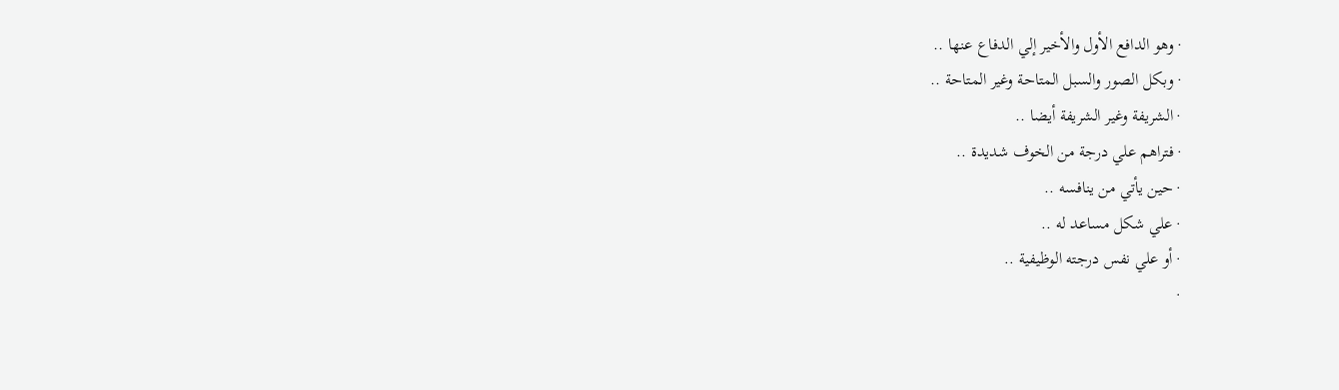· وهو الدافع الأول والأخير إلي الدفاع عنها ..
· وبكل الصور والسبل المتاحة وغير المتاحة ..
· الشريفة وغير الشريفة أيضا ..
· فتراهم علي درجة من الخوف شديدة ..
· حين يأتي من ينافسه ..
· علي شكل مساعد له ..
· أو علي نفس درجته الوظيفية ..
·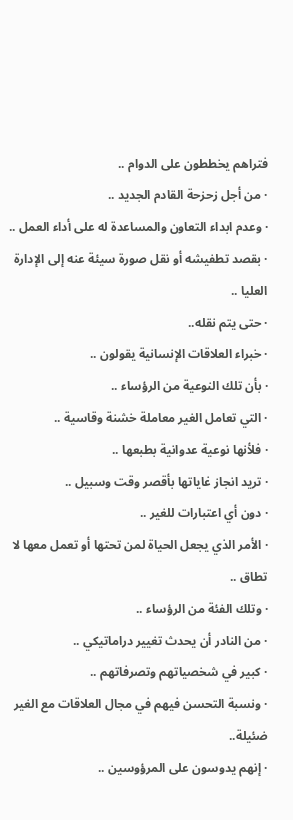فتراهم يخططون على الدوام ..
· من أجل زحزحة القادم الجديد ..
· وعدم ابداء التعاون والمساعدة له على أداء العمل ..
· بقصد تطفيشه أو نقل صورة سيئة عنه إلى الإدارة العليا ..
· حتى يتم نقله..
· خبراء العلاقات الإنسانية يقولون ..
· بأن تلك النوعية من الرؤساء ..
· التي تعامل الغير معاملة خشنة وقاسية ..
· فلأنها نوعية عدوانية بطبعها ..
· تريد انجاز غاياتها بأقصر وقت وسبيل ..
· دون أي اعتبارات للغير ..
· الأمر الذي يجعل الحياة لمن تحتها أو تعمل معها لا تطاق ..
· وتلك الفئة من الرؤساء ..
· من النادر أن يحدث تغيير دراماتيكي ..
· كبير في شخصياتهم وتصرفاتهم ..
· ونسبة التحسن فيهم في مجال العلاقات مع الغير ضئيلة..
· إنهم يدوسون على المرؤوسين ..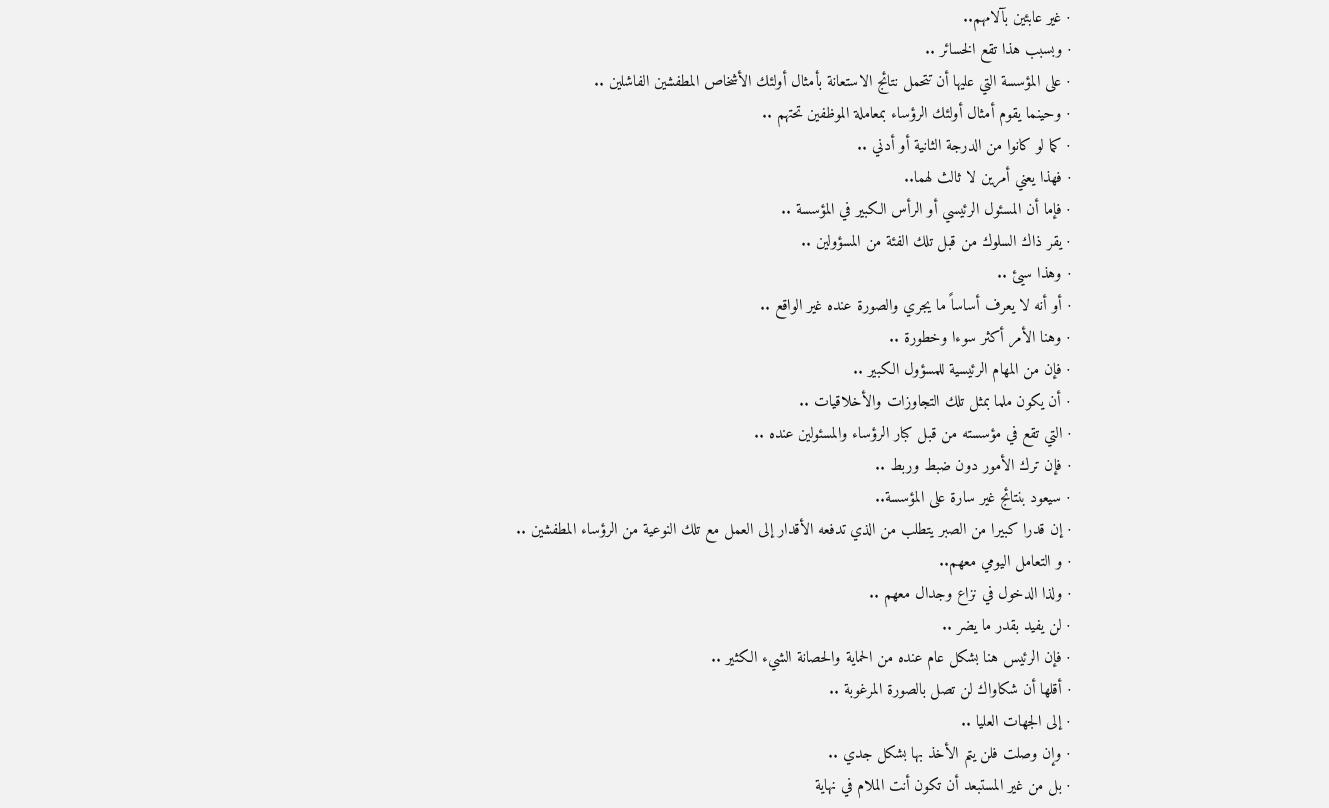· غير عابئين بآلامهم..
· وبسبب هذا تقع الخسائر ..
· على المؤسسة التي عليها أن تتحمل نتائج الاستعانة بأمثال أولئك الأشخاص المطفشين الفاشلين ..
· وحينما يقوم أمثال أولئك الرؤساء بمعاملة الموظفين تحتهم ..
· كما لو كانوا من الدرجة الثانية أو أدني ..
· فهذا يعني أمرين لا ثالث لهما..
· فإما أن المسئول الرئيسي أو الرأس الكبير في المؤسسة ..
· يقر ذاك السلوك من قبل تلك الفئة من المسؤولين ..
· وهذا سيئ ..
· أو أنه لا يعرف أساساً ما يجري والصورة عنده غير الواقع ..
· وهنا الأمر أكثر سوءا وخطورة ..
· فإن من المهام الرئيسية للمسؤول الكبير ..
· أن يكون ملما بمثل تلك التجاوزات والأخلاقيات ..
· التي تقع في مؤسسته من قبل كبار الرؤساء والمسئولين عنده ..
· فإن ترك الأمور دون ضبط وربط ..
· سيعود بنتائج غير سارة على المؤسسة..
· إن قدرا كبيرا من الصبر يتطلب من الذي تدفعه الأقدار إلى العمل مع تلك النوعية من الرؤساء المطفشين ..
· و التعامل اليومي معهم..
· ولذا الدخول في نزاع وجدال معهم ..
· لن يفيد بقدر ما يضر ..
· فإن الرئيس هنا بشكل عام عنده من الحماية والحصانة الشيء الكثير ..
· أقلها أن شكاواك لن تصل بالصورة المرغوبة ..
· إلى الجهات العليا ..
· وإن وصلت فلن يتم الأخذ بها بشكل جدي ..
· بل من غير المستبعد أن تكون أنت الملام في نهاية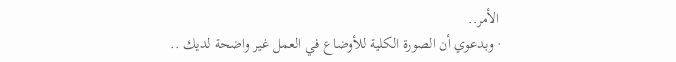الأمر..
· وبدعوي أن الصورة الكلية للأوضاع في العمل غير واضحة لديك ..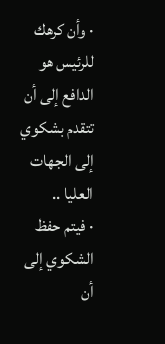· وأن كرهك للرئيس هو الدافع إلى أن تتقدم بشكوي إلى الجهات العليا ..
· فيتم حفظ الشكوي إلى أن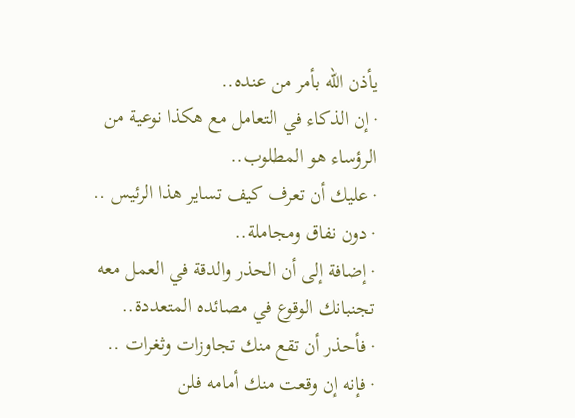يأذن الله بأمر من عنده..
· إن الذكاء في التعامل مع هكذا نوعية من الرؤساء هو المطلوب..
· عليك أن تعرف كيف تساير هذا الرئيس ..
· دون نفاق ومجاملة..
· إضافة إلى أن الحذر والدقة في العمل معه تجنبانك الوقوع في مصائده المتعددة..
· فأحذر أن تقع منك تجاوزات وثغرات ..
· فإنه إن وقعت منك أمامه فلن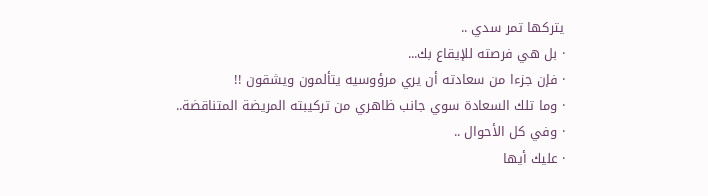يتركها تمر سدي ..
· بل هي فرصته للإيقاع بك...
· فإن جزءا من سعادته أن يري مرؤوسيه يتألمون ويشقون !!
· وما تلك السعادة سوي جانب ظاهري من تركيبته المريضة المتناقضة..
· وفي كل الأحوال ..
· عليك أيها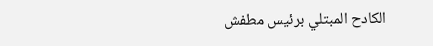الكادح المبتلي برئيس مطفش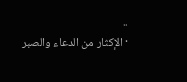..
· الإكثار من الدعاء والصبر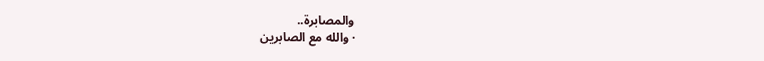والمصابرة..
· والله مع الصابرين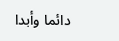دائما وأبدا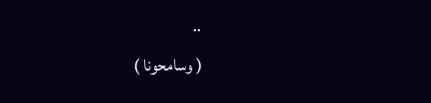..
( وسامحونا )